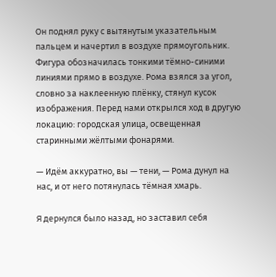Он поднял руку с вытянутым указательным пальцем и начертил в воздухе прямоугольник. Фигура обозначилась тонкими тёмно-синими линиями прямо в воздухе. Рома взялся за угол, словно за наклеенную плёнку, стянул кусок изображения. Перед нами открылся ход в другую локацию: городская улица, освещенная старинными жёлтыми фонарями.

— Идём аккуратно, вы — тени, — Рома дунул на нас, и от него потянулась тёмная хмарь.

Я дернулся было назад, но заставил себя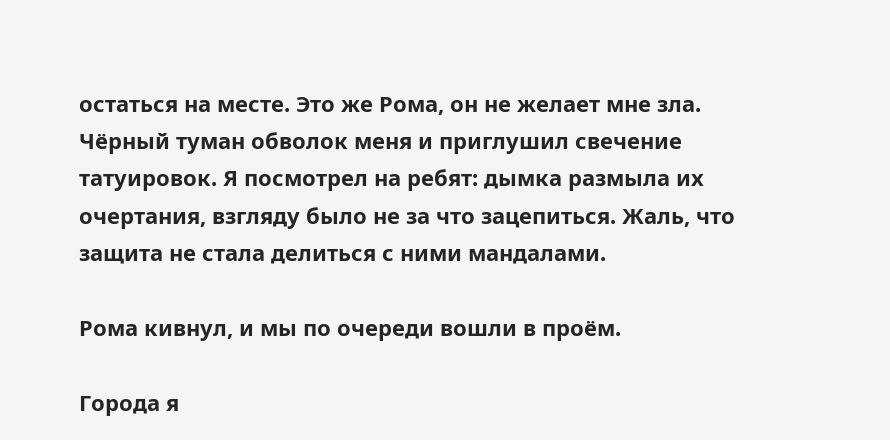остаться на месте. Это же Рома, он не желает мне зла. Чёрный туман обволок меня и приглушил свечение татуировок. Я посмотрел на ребят: дымка размыла их очертания, взгляду было не за что зацепиться. Жаль, что защита не стала делиться с ними мандалами.

Рома кивнул, и мы по очереди вошли в проём.

Города я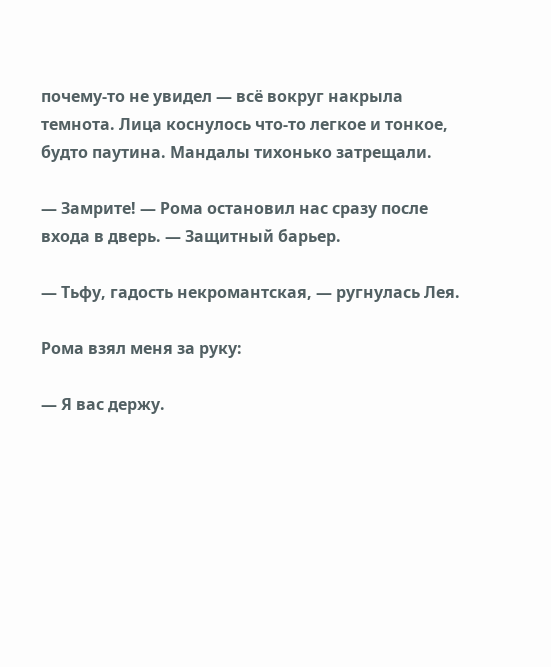почему-то не увидел — всё вокруг накрыла темнота. Лица коснулось что-то легкое и тонкое, будто паутина. Мандалы тихонько затрещали.

— Замрите! — Рома остановил нас сразу после входа в дверь. — Защитный барьер.

— Тьфу, гадость некромантская, — ругнулась Лея.

Рома взял меня за руку:

— Я вас держу.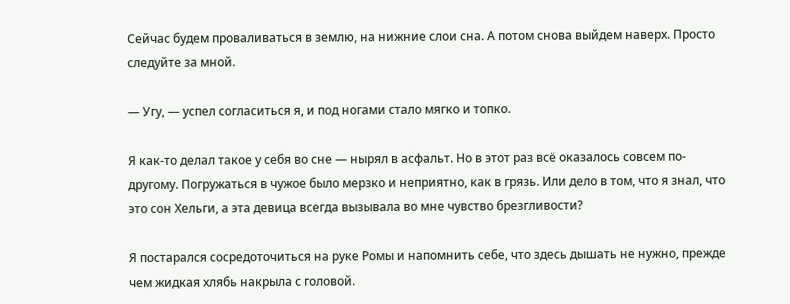Сейчас будем проваливаться в землю, на нижние слои сна. А потом снова выйдем наверх. Просто следуйте за мной.

— Угу, — успел согласиться я, и под ногами стало мягко и топко.

Я как-то делал такое у себя во сне — нырял в асфальт. Но в этот раз всё оказалось совсем по-другому. Погружаться в чужое было мерзко и неприятно, как в грязь. Или дело в том, что я знал, что это сон Хельги, а эта девица всегда вызывала во мне чувство брезгливости?

Я постарался сосредоточиться на руке Ромы и напомнить себе, что здесь дышать не нужно, прежде чем жидкая хлябь накрыла с головой.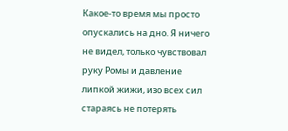Какое-то время мы просто опускались на дно. Я ничего не видел, только чувствовал руку Ромы и давление липкой жижи, изо всех сил стараясь не потерять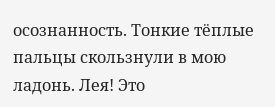осознанность. Тонкие тёплые пальцы скользнули в мою ладонь. Лея! Это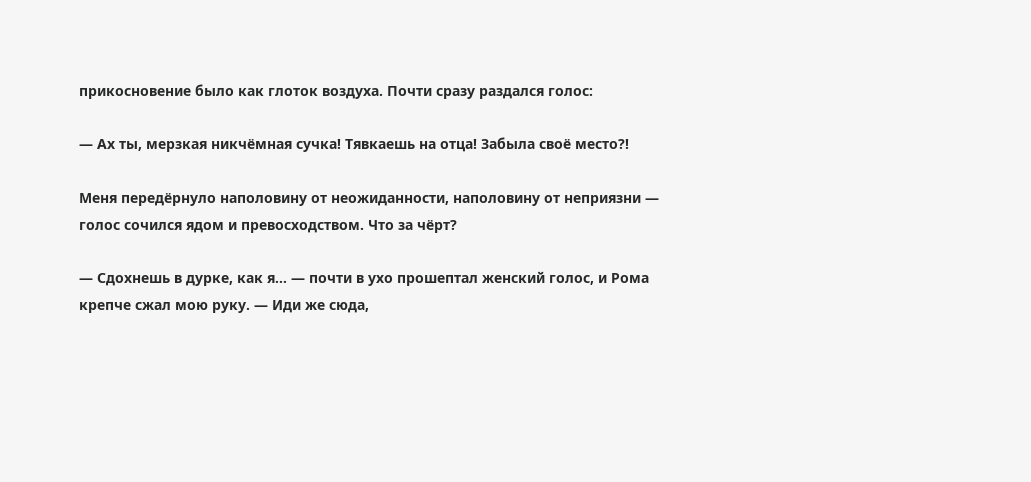прикосновение было как глоток воздуха. Почти сразу раздался голос:

— Ах ты, мерзкая никчёмная сучка! Тявкаешь на отца! Забыла своё место?!

Меня передёрнуло наполовину от неожиданности, наполовину от неприязни — голос сочился ядом и превосходством. Что за чёрт?

— Сдохнешь в дурке, как я… — почти в ухо прошептал женский голос, и Рома крепче сжал мою руку. — Иди же сюда,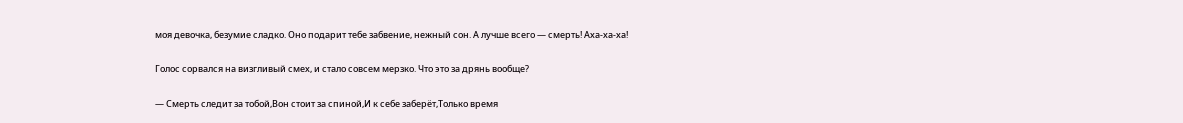моя девочка, безумие сладко. Оно подарит тебе забвение, нежный сон. А лучше всего — смерть! Аха-ха-ха!

Голос сорвался на визгливый смех, и стало совсем мерзко. Что это за дрянь вообще?

— Смерть следит за тобой,Вон стоит за спиной,И к себе заберёт,Только время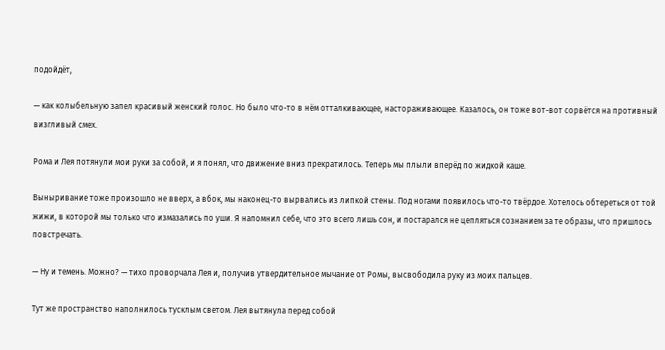подойдёт,

— как колыбельную запел красивый женский голос. Но было что-то в нём отталкивающее, настораживающее. Казалось, он тоже вот-вот сорвётся на противный визгливый смех.

Рома и Лея потянули мои руки за собой, и я понял, что движение вниз прекратилось. Теперь мы плыли вперёд по жидкой каше.

Выныривание тоже произошло не вверх, а вбок, мы наконец-то вырвались из липкой стены. Под ногами появилось что-то твёрдое. Хотелось обтереться от той жижи, в которой мы только что измазались по уши. Я напомнил себе, что это всего лишь сон, и постарался не цепляться сознанием за те образы, что пришлось повстречать.

— Ну и темень. Можно? — тихо проворчала Лея и, получив утвердительное мычание от Ромы, высвободила руку из моих пальцев.

Тут же пространство наполнилось тусклым светом. Лея вытянула перед собой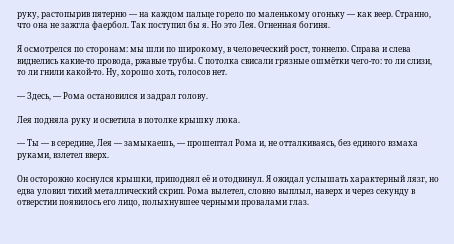руку, растопырив пятерню — на каждом пальце горело по маленькому огоньку — как веер. Странно, что она не зажгла фаербол. Так поступил бы я. Но это Лея. Огненная богиня.

Я осмотрелся по сторонам: мы шли по широкому, в человеческий рост, тоннелю. Справа и слева виднелись какие-то провода, ржавые трубы. С потолка свисали грязные ошмётки чего-то: то ли слизи, то ли гнили какой-то. Ну, хорошо хоть, голосов нет.

— Здесь, — Рома остановился и задрал голову.

Лея подняла руку и осветила в потолке крышку люка.

— Ты — в середине, Лея — замыкаешь, — прошептал Рома и, не отталкиваясь, без единого взмаха руками, взлетел вверх.

Он осторожно коснулся крышки, приподнял её и отодвинул. Я ожидал услышать характерный лязг, но едва уловил тихий металлический скрип. Рома вылетел, словно выплыл, наверх и через секунду в отверстии появилось его лицо, полыхнувшее черными провалами глаз.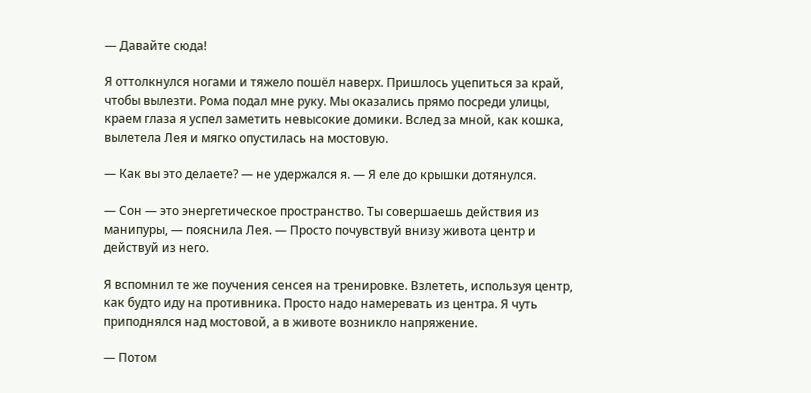— Давайте сюда!

Я оттолкнулся ногами и тяжело пошёл наверх. Пришлось уцепиться за край, чтобы вылезти. Рома подал мне руку. Мы оказались прямо посреди улицы, краем глаза я успел заметить невысокие домики. Вслед за мной, как кошка, вылетела Лея и мягко опустилась на мостовую.

— Как вы это делаете? — не удержался я. — Я еле до крышки дотянулся.

— Сон — это энергетическое пространство. Ты совершаешь действия из манипуры, — пояснила Лея. — Просто почувствуй внизу живота центр и действуй из него.

Я вспомнил те же поучения сенсея на тренировке. Взлететь, используя центр, как будто иду на противника. Просто надо намеревать из центра. Я чуть приподнялся над мостовой, а в животе возникло напряжение.

— Потом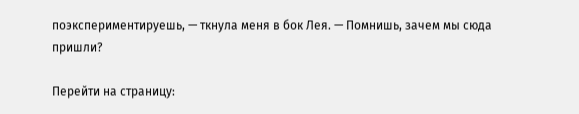поэкспериментируешь, — ткнула меня в бок Лея. — Помнишь, зачем мы сюда пришли?

Перейти на страницу: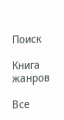Поиск

Книга жанров

Все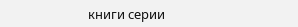книги серии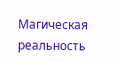Магическая реальность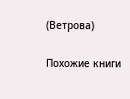(Ветрова)

Похожие книги